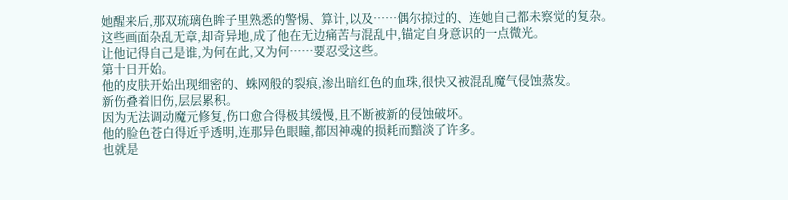她醒来后,那双琉璃色眸子里熟悉的警惕、算计,以及……偶尔掠过的、连她自己都未察觉的复杂。
这些画面杂乱无章,却奇异地,成了他在无边痛苦与混乱中,锚定自身意识的一点微光。
让他记得自己是谁,为何在此,又为何……要忍受这些。
第十日开始。
他的皮肤开始出现细密的、蛛网般的裂痕,渗出暗红色的血珠,很快又被混乱魔气侵蚀蒸发。
新伤叠着旧伤,层层累积。
因为无法调动魔元修复,伤口愈合得极其缓慢,且不断被新的侵蚀破坏。
他的脸色苍白得近乎透明,连那异色眼瞳,都因神魂的损耗而黯淡了许多。
也就是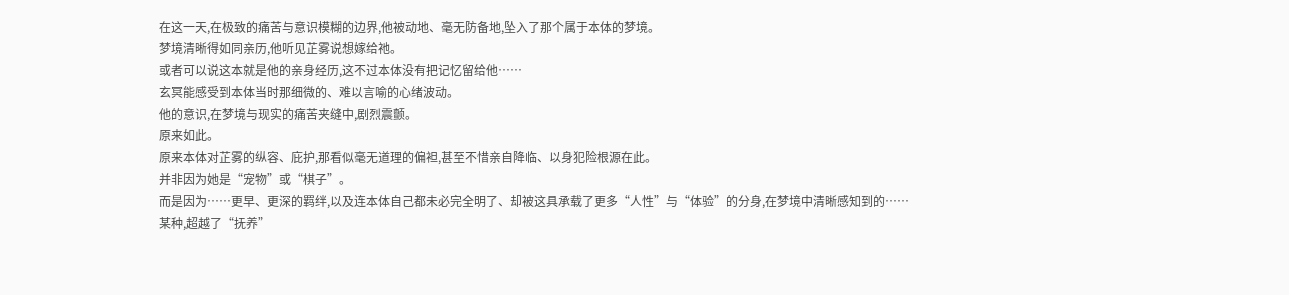在这一天,在极致的痛苦与意识模糊的边界,他被动地、毫无防备地,坠入了那个属于本体的梦境。
梦境清晰得如同亲历,他听见芷雾说想嫁给祂。
或者可以说这本就是他的亲身经历,这不过本体没有把记忆留给他……
玄冥能感受到本体当时那细微的、难以言喻的心绪波动。
他的意识,在梦境与现实的痛苦夹缝中,剧烈震颤。
原来如此。
原来本体对芷雾的纵容、庇护,那看似毫无道理的偏袒,甚至不惜亲自降临、以身犯险根源在此。
并非因为她是“宠物”或“棋子”。
而是因为……更早、更深的羁绊,以及连本体自己都未必完全明了、却被这具承载了更多“人性”与“体验”的分身,在梦境中清晰感知到的……
某种,超越了“抚养”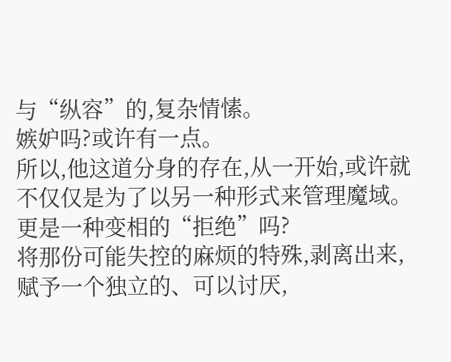与“纵容”的,复杂情愫。
嫉妒吗?或许有一点。
所以,他这道分身的存在,从一开始,或许就不仅仅是为了以另一种形式来管理魔域。
更是一种变相的“拒绝”吗?
将那份可能失控的麻烦的特殊,剥离出来,赋予一个独立的、可以讨厌,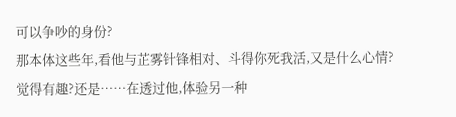可以争吵的身份?
那本体这些年,看他与芷雾针锋相对、斗得你死我活,又是什么心情?
觉得有趣?还是……在透过他,体验另一种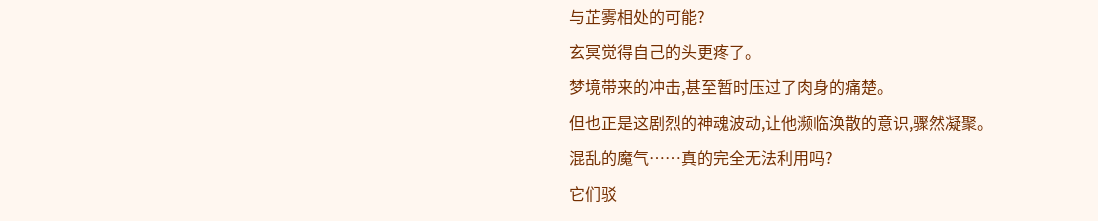与芷雾相处的可能?
玄冥觉得自己的头更疼了。
梦境带来的冲击,甚至暂时压过了肉身的痛楚。
但也正是这剧烈的神魂波动,让他濒临涣散的意识,骤然凝聚。
混乱的魔气……真的完全无法利用吗?
它们驳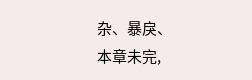杂、暴戾、
本章未完,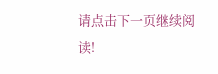请点击下一页继续阅读!